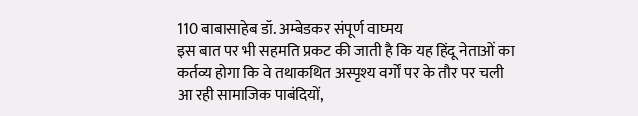110 बाबासाहेब डॉ. अम्बेडकर संपूर्ण वाघ्मय
इस बात पर भी सहमति प्रकट की जाती है कि यह हिंदू नेताओं का
कर्तव्य होगा कि वे तथाकथित अस्पृश्य वर्गों पर के तौर पर चली
आ रही सामाजिक पाबंदियों,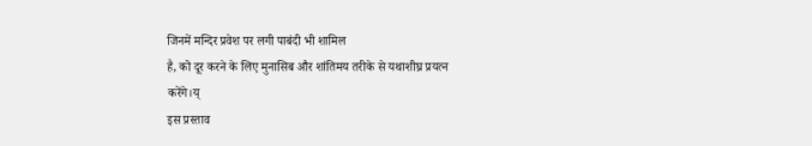जिनमें मन्दिर प्रवेश पर लगी पाबंदी भी शामिल
है, को दूर करने के लिए मुनासिब और शांतिमय तरीके से यथाशीघ्र प्रयत्न
करेंगे।य्
इस प्रस्ताव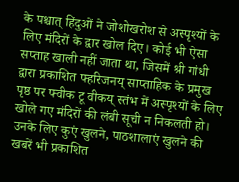के पश्चात् हिंदुओं ने जोशोखरोश से अस्पृश्यों के लिए मंदिरों के द्वार खोल दिए। कोई भी ऐसा सप्ताह खाली नहीं जाता था, जिसमें श्री गांधी द्वारा प्रकाशित फ्हरिजनय् साप्ताहिक के प्रमुख पृष्ठ पर फ्वीक टू वीकय् स्तंभ में अस्पृश्यों के लिए खोले गए मंदिरों की लंबी सूची न निकलती हो। उनके लिए कुएं खुलने, पाठशालाएं खुलने की खबरें भी प्रकाशित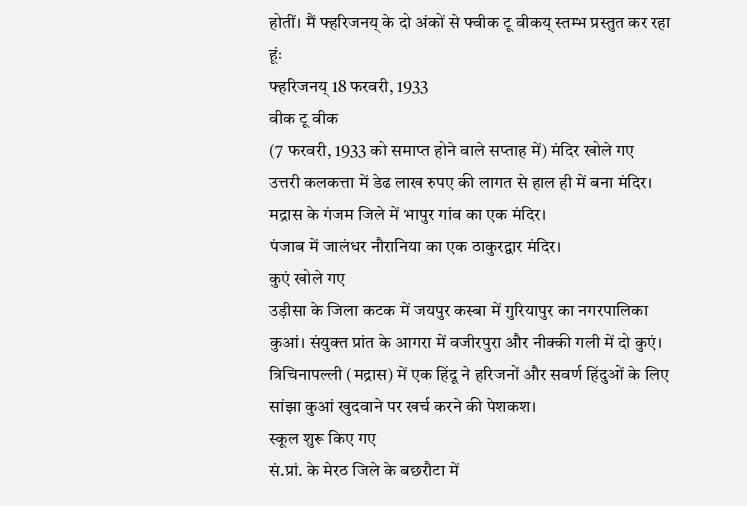होतीं। मैं फ्हरिजनय् के दो अंकों से फ्वीक टू वीकय् स्तम्भ प्रस्तुत कर रहा हूंः
फ्हरिजनय् 18 फरवरी, 1933
वीक टू वीक
(7 फरवरी, 1933 को समाप्त होने वाले सप्ताह में) मंदिर खोले गए
उत्तरी कलकत्ता में डेढ लाख रुपए की लागत से हाल ही में बना मंदिर।
मद्रास के गंजम जिले में भापुर गांव का एक मंदिर।
पंजाब में जालंधर नौरानिया का एक ठाकुरद्वार मंदिर।
कुएं खोले गए
उड़ीसा के जिला कटक में जयपुर कस्बा में गुरियापुर का नगरपालिका कुआं। संयुक्त प्रांत के आगरा में वजीरपुरा और नीक्की गली में दो कुएं।
त्रिचिनापल्ली (मद्रास) में एक हिंदू ने हरिजनों और सवर्ण हिंदुओं के लिए सांझा कुआं खुदवाने पर खर्च करने की पेशकश।
स्कूल शुरू किए गए
सं.प्रां. के मेरठ जिले के बछरौटा में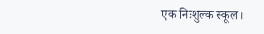एक निःशुल्क स्कूल।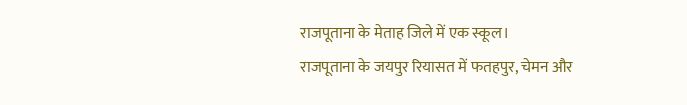राजपूताना के मेताह जिले में एक स्कूल।
राजपूताना के जयपुर रियासत में फतहपुर, चेमन और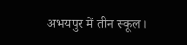अभयपुर में तीन स्कूल।